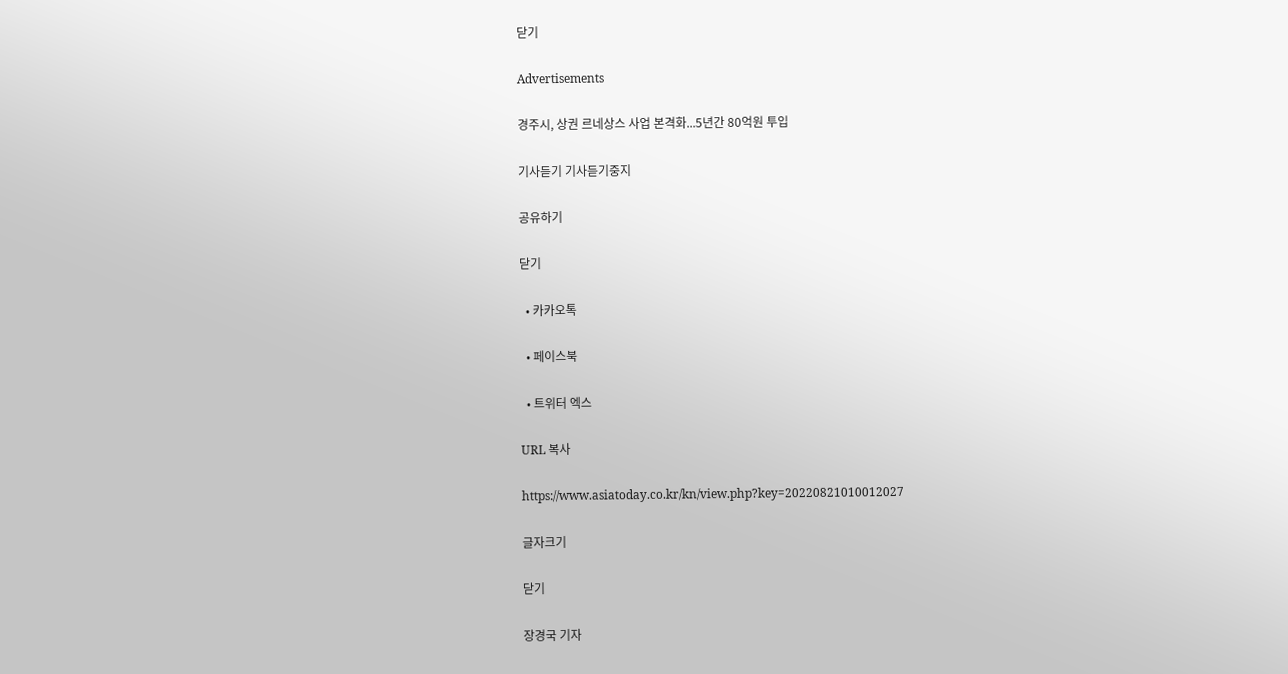닫기

Advertisements

경주시, 상권 르네상스 사업 본격화...5년간 80억원 투입

기사듣기 기사듣기중지

공유하기

닫기

  • 카카오톡

  • 페이스북

  • 트위터 엑스

URL 복사

https://www.asiatoday.co.kr/kn/view.php?key=20220821010012027

글자크기

닫기

장경국 기자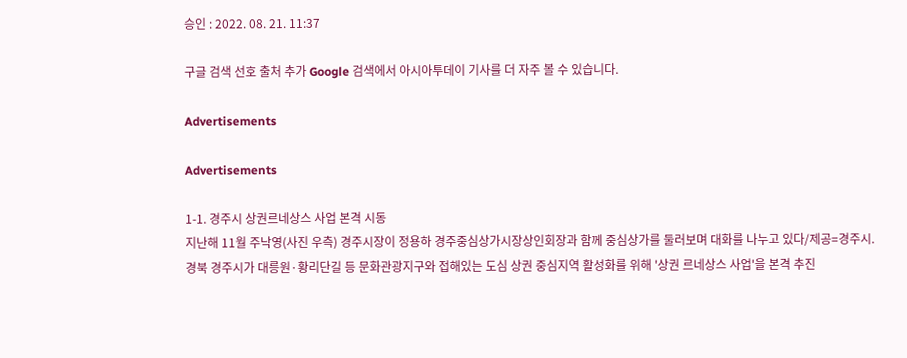승인 : 2022. 08. 21. 11:37

구글 검색 선호 출처 추가 Google 검색에서 아시아투데이 기사를 더 자주 볼 수 있습니다.

Advertisements

Advertisements

1-1. 경주시 상권르네상스 사업 본격 시동
지난해 11월 주낙영(사진 우측) 경주시장이 정용하 경주중심상가시장상인회장과 함께 중심상가를 둘러보며 대화를 나누고 있다/제공=경주시.
경북 경주시가 대릉원·황리단길 등 문화관광지구와 접해있는 도심 상권 중심지역 활성화를 위해 '상권 르네상스 사업'을 본격 추진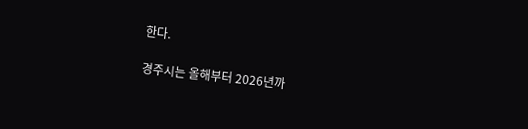한다.

경주시는 올해부터 2026년까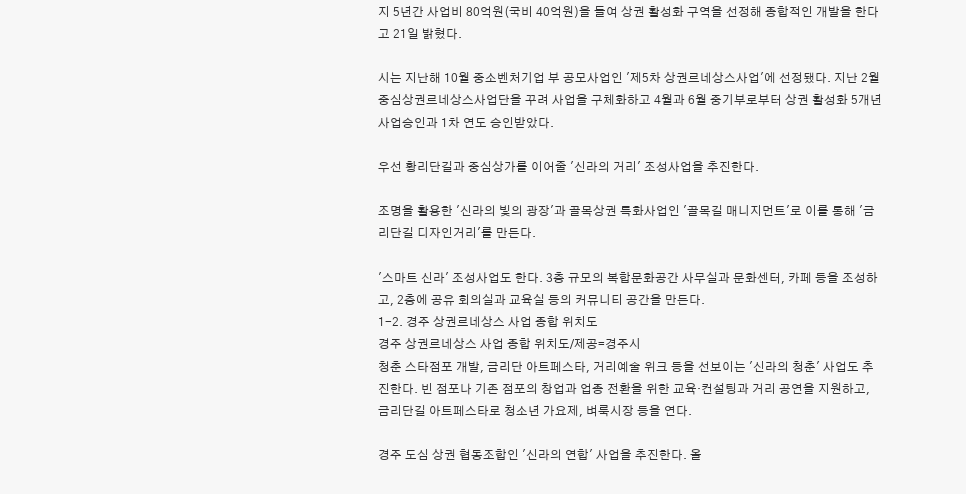지 5년간 사업비 80억원(국비 40억원)을 들여 상권 활성화 구역을 선정해 종합적인 개발을 한다고 21일 밝혔다.

시는 지난해 10월 중소벤처기업 부 공모사업인 '제5차 상권르네상스사업'에 선정됐다. 지난 2월 중심상권르네상스사업단을 꾸려 사업을 구체화하고 4월과 6월 중기부로부터 상권 활성화 5개년 사업승인과 1차 연도 승인받았다.

우선 황리단길과 중심상가를 이어줄 '신라의 거리' 조성사업을 추진한다.

조명을 활용한 '신라의 빛의 광장'과 골목상권 특화사업인 '골목길 매니지먼트'로 이를 통해 '금리단길 디자인거리'를 만든다.

'스마트 신라' 조성사업도 한다. 3층 규모의 복합문화공간 사무실과 문화센터, 카페 등을 조성하고, 2층에 공유 회의실과 교육실 등의 커뮤니티 공간을 만든다.
1-2. 경주 상권르네상스 사업 종합 위치도
경주 상권르네상스 사업 종합 위치도/제공=경주시
청춘 스타점포 개발, 금리단 아트페스타, 거리예술 위크 등을 선보이는 '신라의 청춘' 사업도 추진한다. 빈 점포나 기존 점포의 창업과 업종 전환을 위한 교육·컨설팅과 거리 공연을 지원하고, 금리단길 아트페스타로 청소년 가요제, 벼룩시장 등을 연다.

경주 도심 상권 협동조합인 '신라의 연합' 사업을 추진한다. 올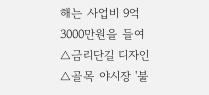해는 사업비 9억3000만원을 들여 △금리단길 디자인 △골목 야시장 '불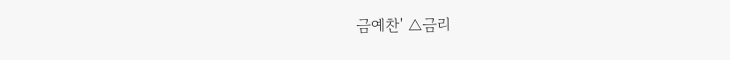금예찬' △금리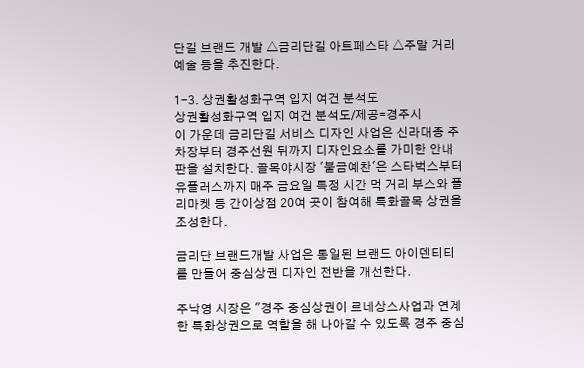단길 브랜드 개발 △금리단길 아트페스타 △주말 거리예술 등을 추진한다.

1-3. 상권활성화구역 입지 여건 분석도
상권활성화구역 입지 여건 분석도/제공=경주시
이 가운데 금리단길 서비스 디자인 사업은 신라대종 주차장부터 경주선원 뒤까지 디자인요소를 가미한 안내판을 설치한다. 골목야시장 '불금예찬'은 스타벅스부터 유플러스까지 매주 금요일 특정 시간 먹 거리 부스와 플리마켓 등 간이상점 20여 곳이 참여해 특화골목 상권을 조성한다.

금리단 브랜드개발 사업은 통일된 브랜드 아이덴티티를 만들어 중심상권 디자인 전반을 개선한다.

주낙영 시장은 "경주 중심상권이 르네상스사업과 연계한 특화상권으로 역할을 해 나아갈 수 있도록 경주 중심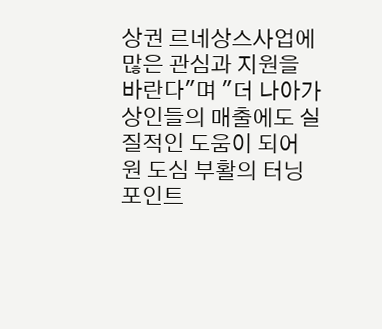상권 르네상스사업에 많은 관심과 지원을 바란다"며 "더 나아가 상인들의 매출에도 실질적인 도움이 되어 원 도심 부활의 터닝 포인트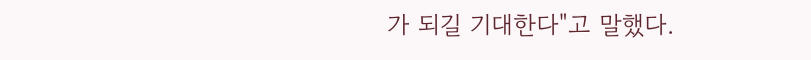가 되길 기대한다"고 말했다.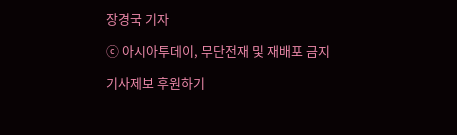장경국 기자

ⓒ 아시아투데이, 무단전재 및 재배포 금지

기사제보 후원하기